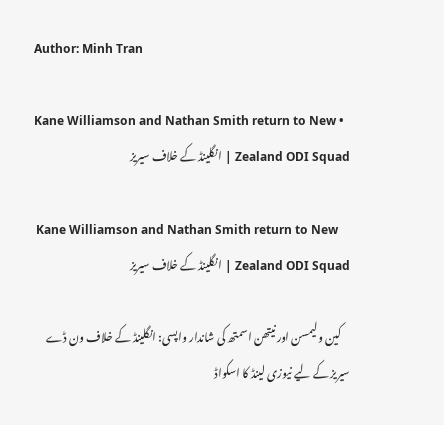Author: Minh Tran

  • Kane Williamson and Nathan Smith return to New Zealand ODI Squad | انگلینڈ کے خلاف سیریز

    Kane Williamson and Nathan Smith return to New Zealand ODI Squad | انگلینڈ کے خلاف سیریز

    کین ولیمسن اور نیتھن اسمتھ کی شاندار واپسی: انگلینڈ کے خلاف ون ڈے سیریز کے لیے نیوزی لینڈ کا اسکواڈ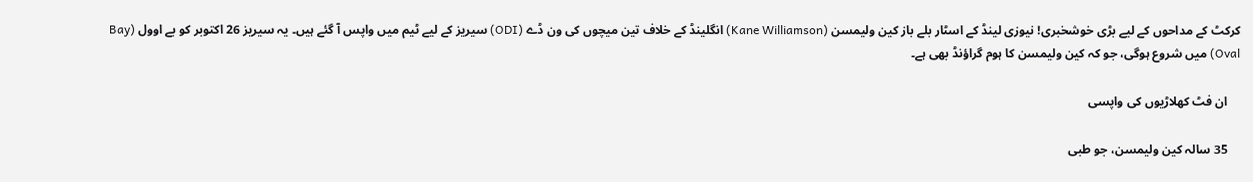کرکٹ کے مداحوں کے لیے بڑی خوشخبری! نیوزی لینڈ کے اسٹار بلے باز کین ولیمسن (Kane Williamson) انگلینڈ کے خلاف تین میچوں کی ون ڈے (ODI) سیریز کے لیے ٹیم میں واپس آ گئے ہیں۔ یہ سیریز 26 اکتوبر کو بے اوول (Bay Oval) میں شروع ہوگی، جو کہ کین ولیمسن کا ہوم گراؤنڈ بھی ہے۔

    ان فٹ کھلاڑیوں کی واپسی

    35 سالہ کین ولیمسن، جو طبی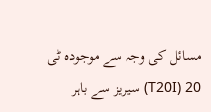مسائل کی وجہ سے موجودہ ٹی 20 (T20I) سیریز سے باہر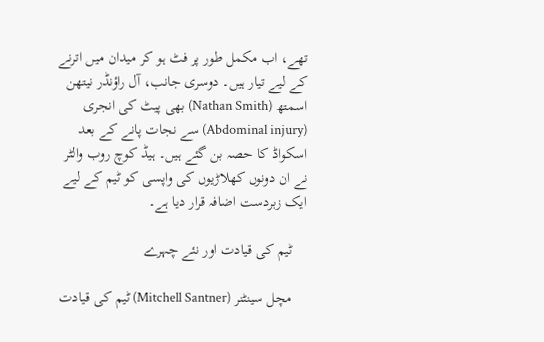تھے، اب مکمل طور پر فٹ ہو کر میدان میں اترنے کے لیے تیار ہیں۔ دوسری جانب، آل راؤنڈر نیتھن اسمتھ (Nathan Smith) بھی پیٹ کی انجری (Abdominal injury) سے نجات پانے کے بعد اسکواڈ کا حصہ بن گئے ہیں۔ ہیڈ کوچ روب والٹر نے ان دونوں کھلاڑیوں کی واپسی کو ٹیم کے لیے ایک زبردست اضافہ قرار دیا ہے۔

    ٹیم کی قیادت اور نئے چہرے

    مچل سینٹنر (Mitchell Santner) ٹیم کی قیادت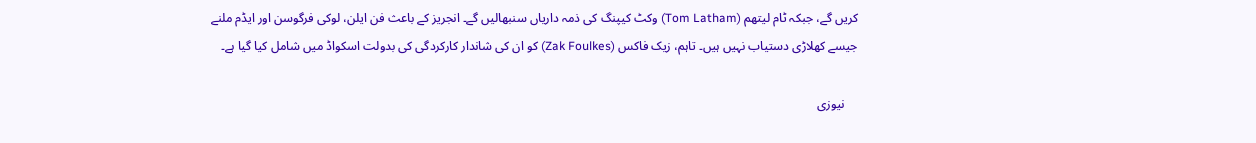کریں گے، جبکہ ٹام لیتھم (Tom Latham) وکٹ کیپنگ کی ذمہ داریاں سنبھالیں گے۔ انجریز کے باعث فن ایلن، لوکی فرگوسن اور ایڈم ملنے جیسے کھلاڑی دستیاب نہیں ہیں۔ تاہم، زیک فاکس (Zak Foulkes) کو ان کی شاندار کارکردگی کی بدولت اسکواڈ میں شامل کیا گیا ہے۔

    نیوزی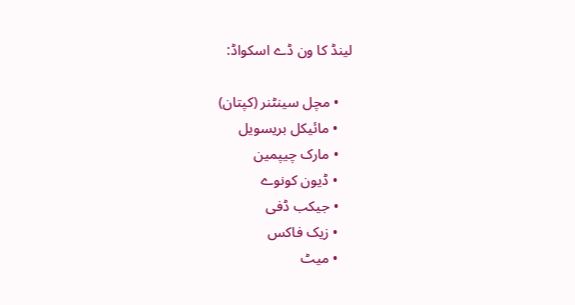لینڈ کا ون ڈے اسکواڈ:

    • مچل سینٹنر (کپتان)
    • مائیکل بریسویل
    • مارک چیپمین
    • ڈیون کونوے
    • جیکب ڈفی
    • زیک فاکس
    • میٹ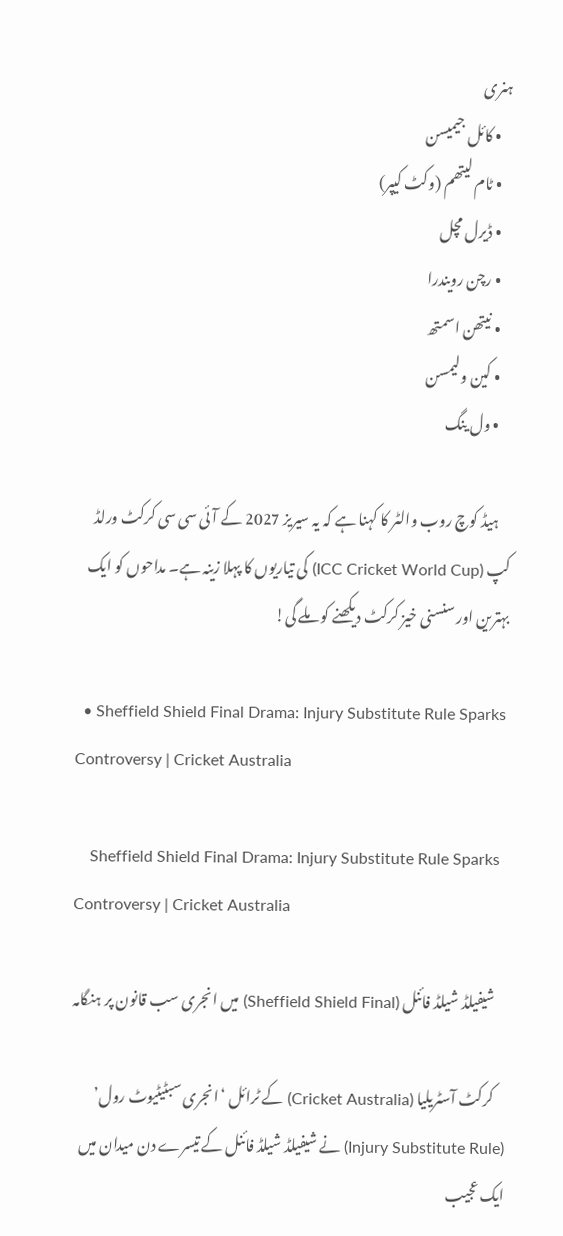ہنری
    • کائل جیمیسن
    • ٹام لیتھم (وکٹ کیپر)
    • ڈیرل مچل
    • رچن رویندرا
    • نیتھن اسمتھ
    • کین ولیمسن
    • ول ینگ

    ہیڈ کوچ روب والٹر کا کہنا ہے کہ یہ سیریز 2027 کے آئی سی سی کرکٹ ورلڈ کپ (ICC Cricket World Cup) کی تیاریوں کا پہلا زینہ ہے۔ مداحوں کو ایک بہترین اور سنسنی خیز کرکٹ دیکھنے کو ملے گی!

  • Sheffield Shield Final Drama: Injury Substitute Rule Sparks Controversy | Cricket Australia

    Sheffield Shield Final Drama: Injury Substitute Rule Sparks Controversy | Cricket Australia

    شیفیلڈ شیلڈ فائنل (Sheffield Shield Final) میں انجری سب قانون پر ہنگامہ

    کرکٹ آسٹریلیا (Cricket Australia) کے ٹرائل ‘انجری سبٹیٹیوٹ رول’ (Injury Substitute Rule) نے شیفیلڈ شیلڈ فائنل کے تیسرے دن میدان میں ایک عجیب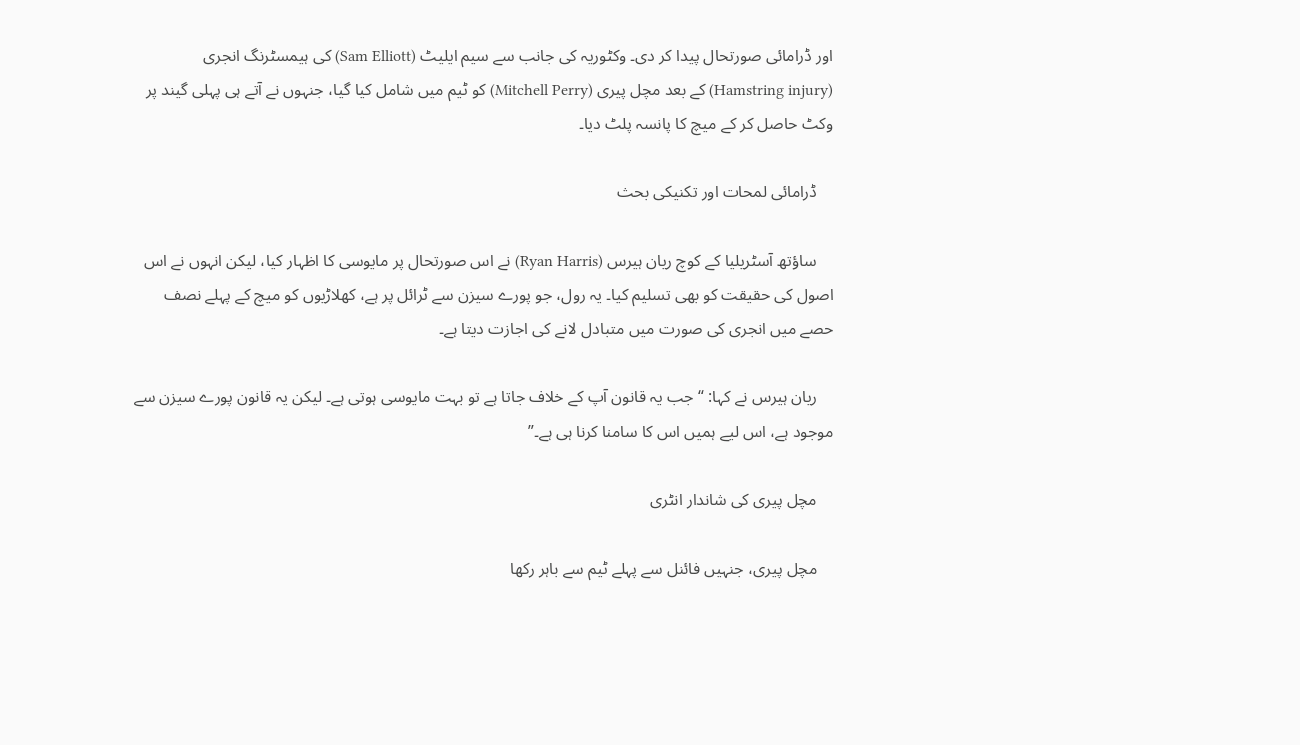اور ڈرامائی صورتحال پیدا کر دی۔ وکٹوریہ کی جانب سے سیم ایلیٹ (Sam Elliott) کی ہیمسٹرنگ انجری (Hamstring injury) کے بعد مچل پیری (Mitchell Perry) کو ٹیم میں شامل کیا گیا، جنہوں نے آتے ہی پہلی گیند پر وکٹ حاصل کر کے میچ کا پانسہ پلٹ دیا۔

    ڈرامائی لمحات اور تکنیکی بحث

    ساؤتھ آسٹریلیا کے کوچ ریان ہیرس (Ryan Harris) نے اس صورتحال پر مایوسی کا اظہار کیا، لیکن انہوں نے اس اصول کی حقیقت کو بھی تسلیم کیا۔ یہ رول، جو پورے سیزن سے ٹرائل پر ہے، کھلاڑیوں کو میچ کے پہلے نصف حصے میں انجری کی صورت میں متبادل لانے کی اجازت دیتا ہے۔

    ریان ہیرس نے کہا: “جب یہ قانون آپ کے خلاف جاتا ہے تو بہت مایوسی ہوتی ہے۔ لیکن یہ قانون پورے سیزن سے موجود ہے، اس لیے ہمیں اس کا سامنا کرنا ہی ہے۔”

    مچل پیری کی شاندار انٹری

    مچل پیری، جنہیں فائنل سے پہلے ٹیم سے باہر رکھا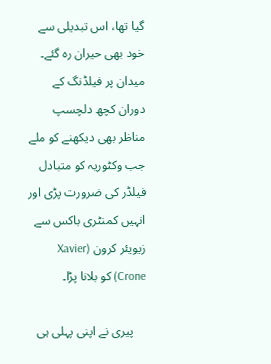گیا تھا، اس تبدیلی سے خود بھی حیران رہ گئے۔ میدان پر فیلڈنگ کے دوران کچھ دلچسپ مناظر بھی دیکھنے کو ملے جب وکٹوریہ کو متبادل فیلڈر کی ضرورت پڑی اور انہیں کمنٹری باکس سے زیویئر کرون (Xavier Crone) کو بلانا پڑا۔

    پیری نے اپنی پہلی ہی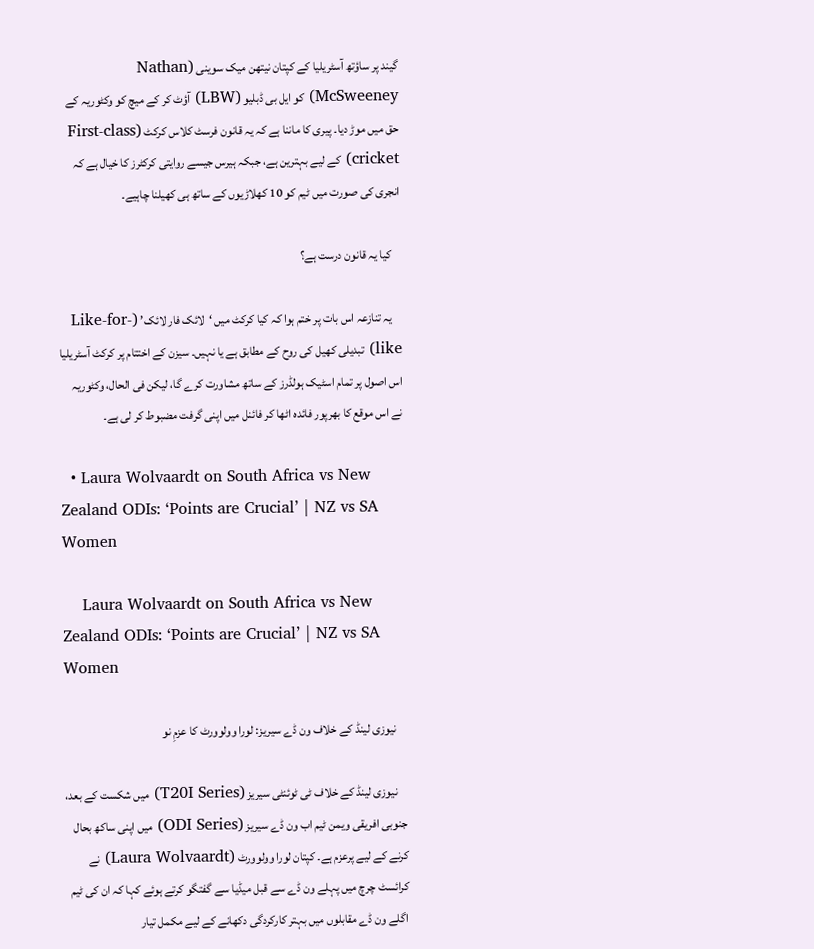گیند پر ساؤتھ آسٹریلیا کے کپتان نیتھن میک سوینی (Nathan McSweeney) کو ایل بی ڈبلیو (LBW) آؤٹ کر کے میچ کو وکٹوریہ کے حق میں موڑ دیا۔ پیری کا ماننا ہے کہ یہ قانون فرسٹ کلاس کرکٹ (First-class cricket) کے لیے بہترین ہے، جبکہ ہیرس جیسے روایتی کرکٹرز کا خیال ہے کہ انجری کی صورت میں ٹیم کو 10 کھلاڑیوں کے ساتھ ہی کھیلنا چاہیے۔

    کیا یہ قانون درست ہے؟

    یہ تنازعہ اس بات پر ختم ہوا کہ کیا کرکٹ میں ‘لائک فار لائک’ (Like-for-like) تبدیلی کھیل کی روح کے مطابق ہے یا نہیں۔ سیزن کے اختتام پر کرکٹ آسٹریلیا اس اصول پر تمام اسٹیک ہولڈرز کے ساتھ مشاورت کرے گا، لیکن فی الحال، وکٹوریہ نے اس موقع کا بھرپور فائدہ اٹھا کر فائنل میں اپنی گرفت مضبوط کر لی ہے۔

  • Laura Wolvaardt on South Africa vs New Zealand ODIs: ‘Points are Crucial’ | NZ vs SA Women

    Laura Wolvaardt on South Africa vs New Zealand ODIs: ‘Points are Crucial’ | NZ vs SA Women

    نیوزی لینڈ کے خلاف ون ڈے سیریز: لورا وولوورٹ کا عزمِ نو

    نیوزی لینڈ کے خلاف ٹی ٹوئنٹی سیریز (T20I Series) میں شکست کے بعد، جنوبی افریقی ویمن ٹیم اب ون ڈے سیریز (ODI Series) میں اپنی ساکھ بحال کرنے کے لیے پرعزم ہے۔ کپتان لورا وولوورٹ (Laura Wolvaardt) نے کرائسٹ چرچ میں پہلے ون ڈے سے قبل میڈیا سے گفتگو کرتے ہوئے کہا کہ ان کی ٹیم اگلے ون ڈے مقابلوں میں بہتر کارکردگی دکھانے کے لیے مکمل تیار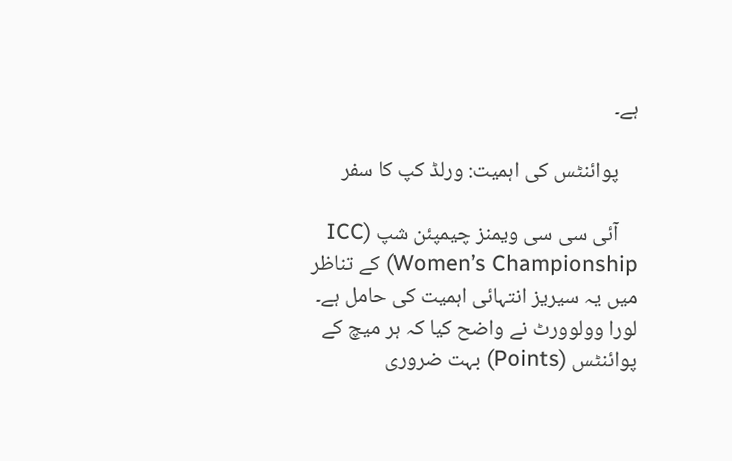ہے۔

    پوائنٹس کی اہمیت: ورلڈ کپ کا سفر

    آئی سی سی ویمنز چیمپئن شپ (ICC Women’s Championship) کے تناظر میں یہ سیریز انتہائی اہمیت کی حامل ہے۔ لورا وولوورٹ نے واضح کیا کہ ہر میچ کے پوائنٹس (Points) بہت ضروری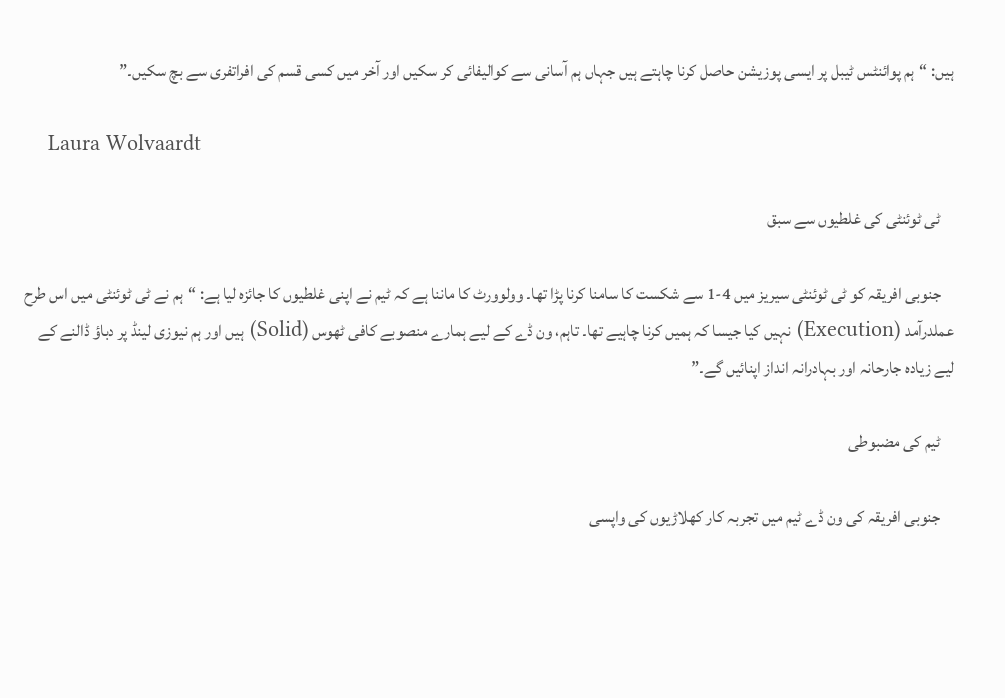ہیں: “ہم پوائنٹس ٹیبل پر ایسی پوزیشن حاصل کرنا چاہتے ہیں جہاں ہم آسانی سے کوالیفائی کر سکیں اور آخر میں کسی قسم کی افراتفری سے بچ سکیں۔”

    Laura Wolvaardt

    ٹی ٹوئنٹی کی غلطیوں سے سبق

    جنوبی افریقہ کو ٹی ٹوئنٹی سیریز میں 4-1 سے شکست کا سامنا کرنا پڑا تھا۔ وولوورٹ کا ماننا ہے کہ ٹیم نے اپنی غلطیوں کا جائزہ لیا ہے: “ہم نے ٹی ٹوئنٹی میں اس طرح عملدرآمد (Execution) نہیں کیا جیسا کہ ہمیں کرنا چاہیے تھا۔ تاہم، ون ڈے کے لیے ہمارے منصوبے کافی ٹھوس (Solid) ہیں اور ہم نیوزی لینڈ پر دباؤ ڈالنے کے لیے زیادہ جارحانہ اور بہادرانہ انداز اپنائیں گے۔”

    ٹیم کی مضبوطی

    جنوبی افریقہ کی ون ڈے ٹیم میں تجربہ کار کھلاڑیوں کی واپسی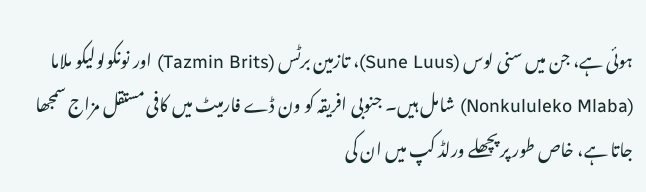ہوئی ہے، جن میں سنی لوس (Sune Luus)، تازمین برٹس (Tazmin Brits) اور نونکولولیکو ملاما (Nonkululeko Mlaba) شامل ہیں۔ جنوبی افریقہ کو ون ڈے فارمیٹ میں کافی مستقل مزاج سمجھا جاتا ہے، خاص طور پر پچھلے ورلڈ کپ میں ان کی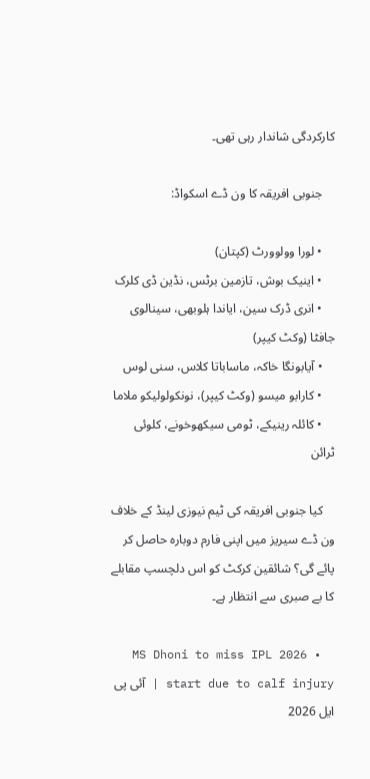کارکردگی شاندار رہی تھی۔

    جنوبی افریقہ کا ون ڈے اسکواڈ:

    • لورا وولوورٹ (کپتان)
    • اینیک بوش، تازمین برٹس، نڈین ڈی کلرک
    • انری ڈرک سین، ایاندا ہلوبھی، سینالوی جافٹا (وکٹ کیپر)
    • آیابونگا خاکہ، ماساباتا کلاس، سنی لوس
    • کارابو میسو (وکٹ کیپر)، نونکولولیکو ملاما
    • کائلہ رینیکے، ٹومی سیکھوخونے، کلوئی ٹرائن

    کیا جنوبی افریقہ کی ٹیم نیوزی لینڈ کے خلاف ون ڈے سیریز میں اپنی فارم دوبارہ حاصل کر پائے گی؟ شائقین کرکٹ کو اس دلچسپ مقابلے کا بے صبری سے انتظار ہے۔

  • MS Dhoni to miss IPL 2026 start due to calf injury | آئی پی ایل 2026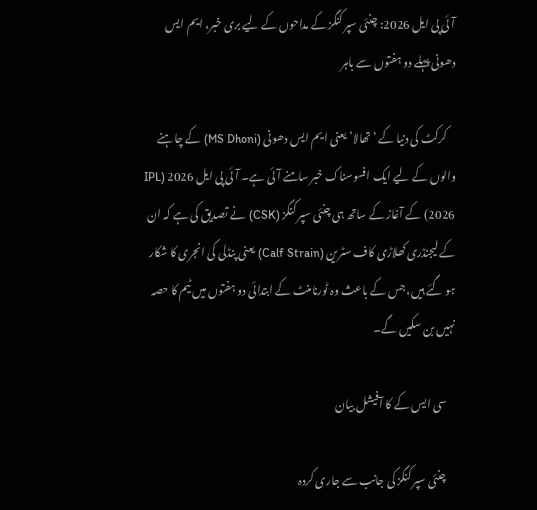آئی پی ایل 2026: چنئی سپر کنگز کے مداحوں کے لیے بری خبر، ایم ایس دھونی پہلے دو ہفتوں سے باہر

    کرکٹ کی دنیا کے ‘تھالا’ یعنی ایم ایس دھونی (MS Dhoni) کے چاہنے والوں کے لیے ایک افسوسناک خبر سامنے آئی ہے۔ آئی پی ایل 2026 (IPL 2026) کے آغاز کے ساتھ ہی چنئی سپر کنگز (CSK) نے تصدیق کی ہے کہ ان کے لیجنڈری کھلاڑی کاف سٹرین (Calf Strain) یعنی پنڈلی کی انجری کا شکار ہو گئے ہیں، جس کے باعث وہ ٹورنامنٹ کے ابتدائی دو ہفتوں میں ٹیم کا حصہ نہیں بن سکیں گے۔

    سی ایس کے کا آفیشل بیان

    چنئی سپر کنگز کی جانب سے جاری کردہ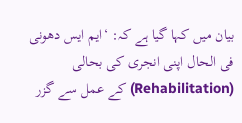بیان میں کہا گیا ہے کہ: ‘ایم ایس دھونی فی الحال اپنی انجری کی بحالی (Rehabilitation) کے عمل سے گزر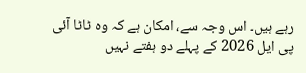رہے ہیں۔ اس وجہ سے، امکان ہے کہ وہ ٹاٹا آئی پی ایل 2026 کے پہلے دو ہفتے نہیں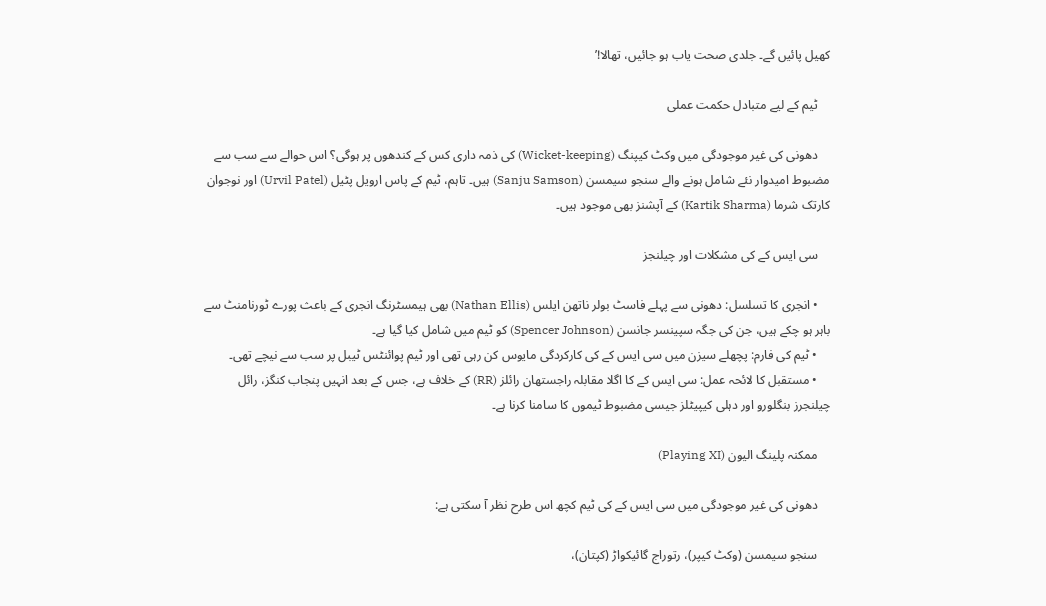کھیل پائیں گے۔ جلدی صحت یاب ہو جائیں، تھالا!’

    ٹیم کے لیے متبادل حکمت عملی

    دھونی کی غیر موجودگی میں وکٹ کیپنگ (Wicket-keeping) کی ذمہ داری کس کے کندھوں پر ہوگی؟ اس حوالے سے سب سے مضبوط امیدوار نئے شامل ہونے والے سنجو سیمسن (Sanju Samson) ہیں۔ تاہم، ٹیم کے پاس ارویل پٹیل (Urvil Patel) اور نوجوان کارتک شرما (Kartik Sharma) کے آپشنز بھی موجود ہیں۔

    سی ایس کے کی مشکلات اور چیلنجز

    • انجری کا تسلسل: دھونی سے پہلے فاسٹ بولر ناتھن ایلس (Nathan Ellis) بھی ہیمسٹرنگ انجری کے باعث پورے ٹورنامنٹ سے باہر ہو چکے ہیں، جن کی جگہ سپینسر جانسن (Spencer Johnson) کو ٹیم میں شامل کیا گیا ہے۔
    • ٹیم کی فارم: پچھلے سیزن میں سی ایس کے کی کارکردگی مایوس کن رہی تھی اور ٹیم پوائنٹس ٹیبل پر سب سے نیچے تھی۔
    • مستقبل کا لائحہ عمل: سی ایس کے کا اگلا مقابلہ راجستھان رائلز (RR) کے خلاف ہے، جس کے بعد انہیں پنجاب کنگز، رائل چیلنجرز بنگلورو اور دہلی کیپیٹلز جیسی مضبوط ٹیموں کا سامنا کرنا ہے۔

    ممکنہ پلینگ الیون (Playing XI)

    دھونی کی غیر موجودگی میں سی ایس کے کی ٹیم کچھ اس طرح نظر آ سکتی ہے:

    سنجو سیمسن (وکٹ کیپر)، رتوراج گائیکواڑ (کپتان)،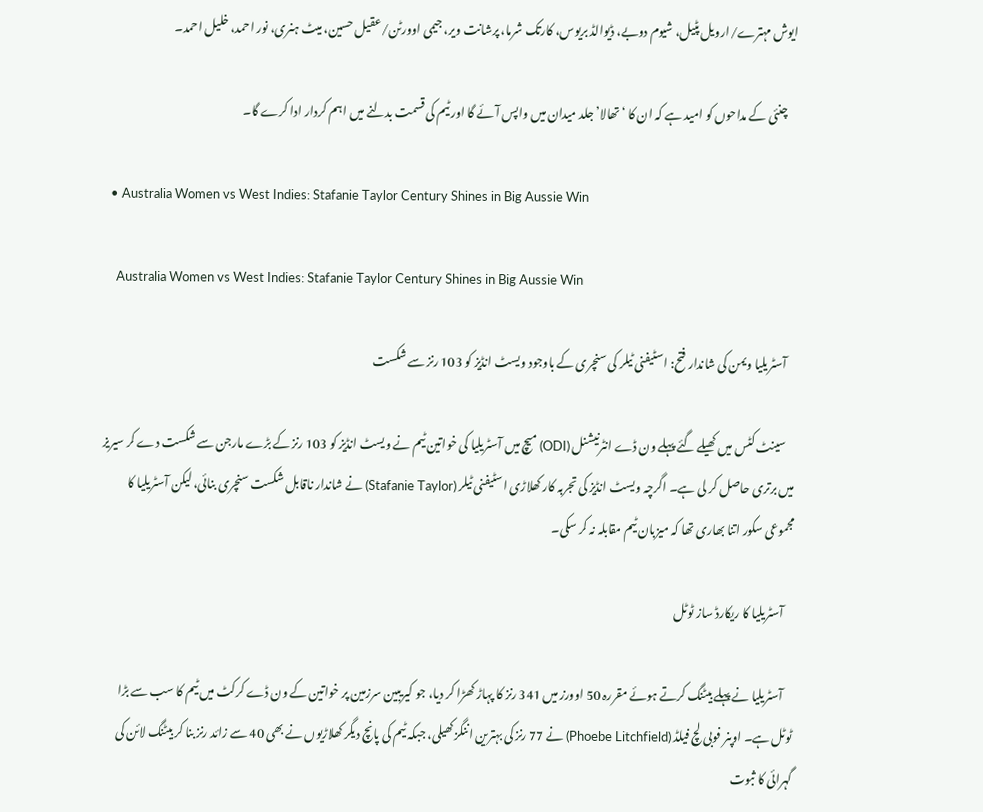ایوش مہترے/ارویل پٹیل، شیوم دوبے، ڈیوالڈ بریوس، کارتک شرما، پرشانت ویر، جیمی اوورٹن/عقیل حسین، میٹ ہنری، نور احمد، خلیل احمد۔

    چنئی کے مداحوں کو امید ہے کہ ان کا ‘تھالا’ جلد میدان میں واپس آئے گا اور ٹیم کی قسمت بدلنے میں اہم کردار ادا کرے گا۔

  • Australia Women vs West Indies: Stafanie Taylor Century Shines in Big Aussie Win

    Australia Women vs West Indies: Stafanie Taylor Century Shines in Big Aussie Win

    آسٹریلیا ویمن کی شاندار فتح: اسٹیفنی ٹیلر کی سنچری کے باوجود ویسٹ انڈیز کو 103 رنز سے شکست

    سینٹ کٹس میں کھیلے گئے پہلے ون ڈے انٹرنیشنل (ODI) میچ میں آسٹریلیا کی خواتین ٹیم نے ویسٹ انڈیز کو 103 رنز کے بڑے مارجن سے شکست دے کر سیریز میں برتری حاصل کر لی ہے۔ اگرچہ ویسٹ انڈیز کی تجربہ کار کھلاڑی اسٹیفنی ٹیلر (Stafanie Taylor) نے شاندار ناقابل شکست سنچری بنائی، لیکن آسٹریلیا کا مجموعی سکور اتنا بھاری تھا کہ میزبان ٹیم مقابلہ نہ کر سکی۔

    آسٹریلیا کا ریکارڈ ساز ٹوٹل

    آسٹریلیا نے پہلے بیٹنگ کرتے ہوئے مقررہ 50 اوورز میں 341 رنز کا پہاڑ کھڑا کر دیا، جو کیریبین سرزمین پر خواتین کے ون ڈے کرکٹ میں ٹیم کا سب سے بڑا ٹوٹل ہے۔ اوپنر فوبی لچ فیلڈ (Phoebe Litchfield) نے 77 رنز کی بہترین اننگز کھیلی، جبکہ ٹیم کی پانچ دیگر کھلاڑیوں نے بھی 40 سے زائد رنز بنا کر بیٹنگ لائن کی گہرائی کا ثبوت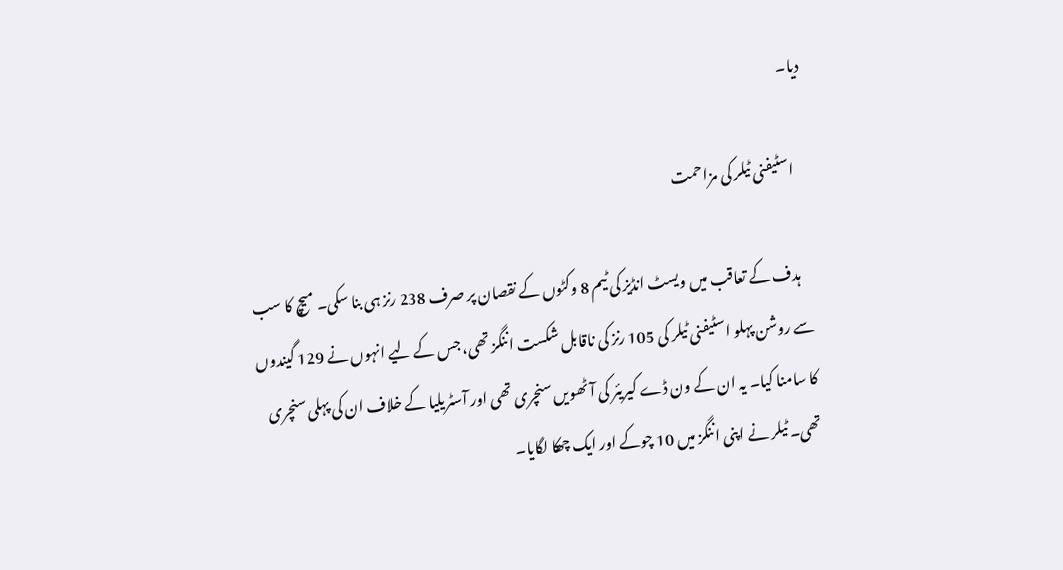دیا۔

    اسٹیفنی ٹیلر کی مزاحمت

    ہدف کے تعاقب میں ویسٹ انڈیز کی ٹیم 8 وکٹوں کے نقصان پر صرف 238 رنز ہی بنا سکی۔ میچ کا سب سے روشن پہلو اسٹیفنی ٹیلر کی 105 رنز کی ناقابل شکست اننگز تھی، جس کے لیے انہوں نے 129 گیندوں کا سامنا کیا۔ یہ ان کے ون ڈے کیریئر کی آٹھویں سنچری تھی اور آسٹریلیا کے خلاف ان کی پہلی سنچری تھی۔ ٹیلر نے اپنی اننگز میں 10 چوکے اور ایک چھکا لگایا۔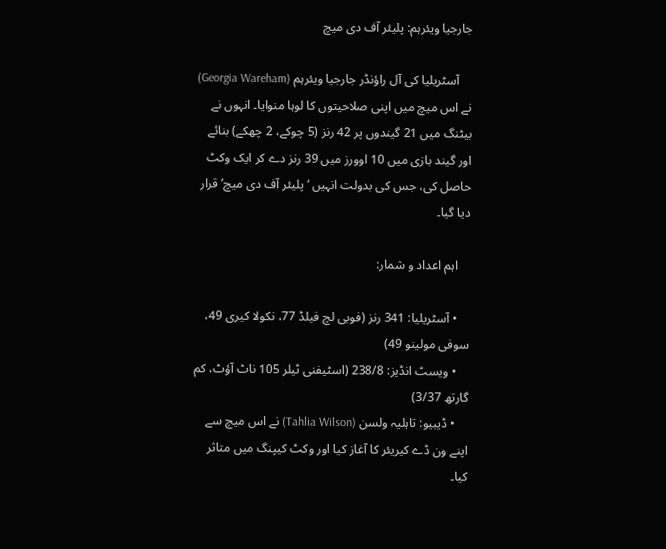جارجیا ویئرہم: پلیئر آف دی میچ

    آسٹریلیا کی آل راؤنڈر جارجیا ویئرہم (Georgia Wareham) نے اس میچ میں اپنی صلاحیتوں کا لوہا منوایا۔ انہوں نے بیٹنگ میں 21 گیندوں پر 42 رنز (5 چوکے، 2 چھکے) بنائے اور گیند بازی میں 10 اوورز میں 39 رنز دے کر ایک وکٹ حاصل کی، جس کی بدولت انہیں ‘پلیئر آف دی میچ’ قرار دیا گیا۔

    اہم اعداد و شمار:

    • آسٹریلیا: 341 رنز (فوبی لچ فیلڈ 77، نکولا کیری 49، سوفی مولینو 49)
    • ویسٹ انڈیز: 238/8 (اسٹیفنی ٹیلر 105 ناٹ آؤٹ، کم گارتھ 3/37)
    • ڈیبیو: تاہلیہ ولسن (Tahlia Wilson) نے اس میچ سے اپنے ون ڈے کیریئر کا آغاز کیا اور وکٹ کیپنگ میں متاثر کیا۔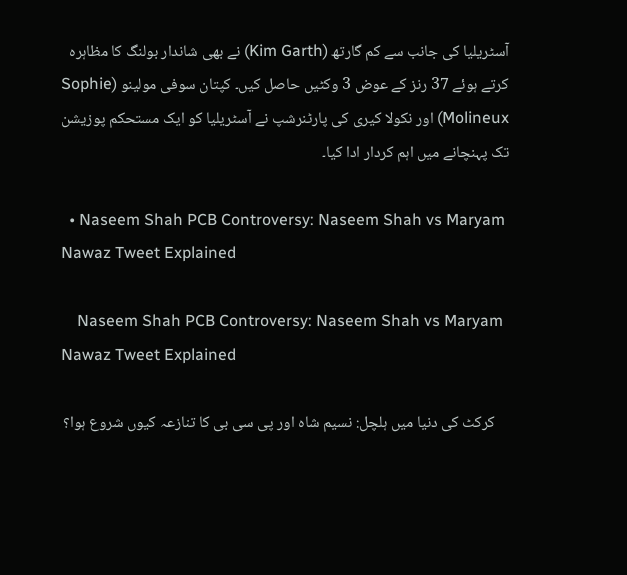آسٹریلیا کی جانب سے کم گارتھ (Kim Garth) نے بھی شاندار بولنگ کا مظاہرہ کرتے ہوئے 37 رنز کے عوض 3 وکٹیں حاصل کیں۔ کپتان سوفی مولینو (Sophie Molineux) اور نکولا کیری کی پارٹنرشپ نے آسٹریلیا کو ایک مستحکم پوزیشن تک پہنچانے میں اہم کردار ادا کیا۔

  • Naseem Shah PCB Controversy: Naseem Shah vs Maryam Nawaz Tweet Explained

    Naseem Shah PCB Controversy: Naseem Shah vs Maryam Nawaz Tweet Explained

    کرکٹ کی دنیا میں ہلچل: نسیم شاہ اور پی سی بی کا تنازعہ کیوں شروع ہوا؟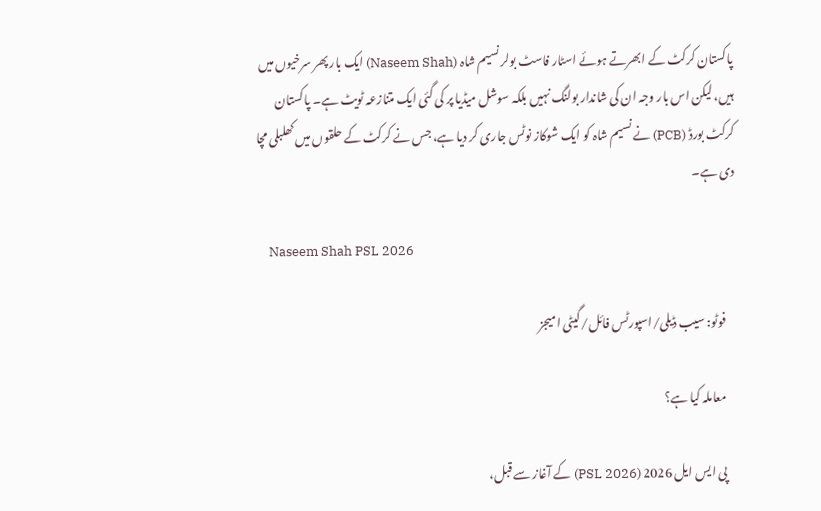پاکستان کرکٹ کے ابھرتے ہوئے اسٹار فاسٹ بولر نسیم شاہ (Naseem Shah) ایک بار پھر سرخیوں میں ہیں، لیکن اس بار وجہ ان کی شاندار بولنگ نہیں بلکہ سوشل میڈیا پر کی گئی ایک متنازعہ ٹویٹ ہے۔ پاکستان کرکٹ بورڈ (PCB) نے نسیم شاہ کو ایک شوکاز نوٹس جاری کر دیا ہے، جس نے کرکٹ کے حلقوں میں کھلبلی مچا دی ہے۔

    Naseem Shah PSL 2026

    فوٹو: سیب ڈیلی/اسپورٹس فائل/گیٹی امیجز

    معاملہ کیا ہے؟

    پی ایس ایل 2026 (PSL 2026) کے آغاز سے قبل،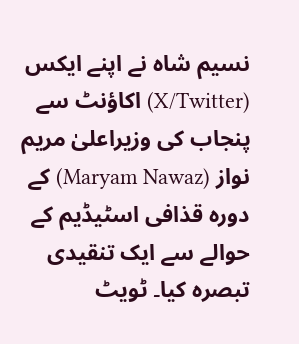نسیم شاہ نے اپنے ایکس (X/Twitter) اکاؤنٹ سے پنجاب کی وزیراعلیٰ مریم نواز (Maryam Nawaz) کے دورہ قذافی اسٹیڈیم کے حوالے سے ایک تنقیدی تبصرہ کیا۔ ٹویٹ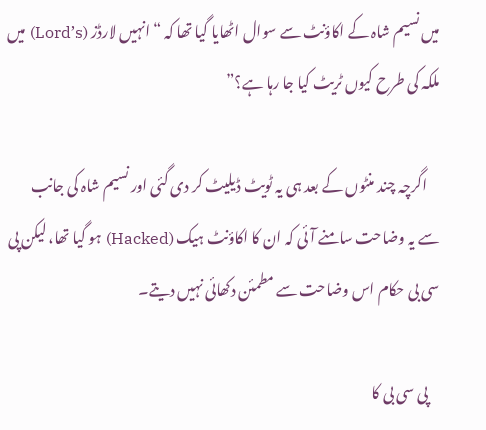میں نسیم شاہ کے اکاؤنٹ سے سوال اٹھایا گیا تھا کہ “انہیں لارڈز (Lord’s) میں ملکہ کی طرح کیوں ٹریٹ کیا جا رہا ہے؟”

    اگرچہ چند منٹوں کے بعد ہی یہ ٹویٹ ڈیلیٹ کر دی گئی اور نسیم شاہ کی جانب سے یہ وضاحت سامنے آئی کہ ان کا اکاؤنٹ ہیک (Hacked) ہو گیا تھا، لیکن پی سی بی حکام اس وضاحت سے مطمئن دکھائی نہیں دیتے۔

    پی سی بی کا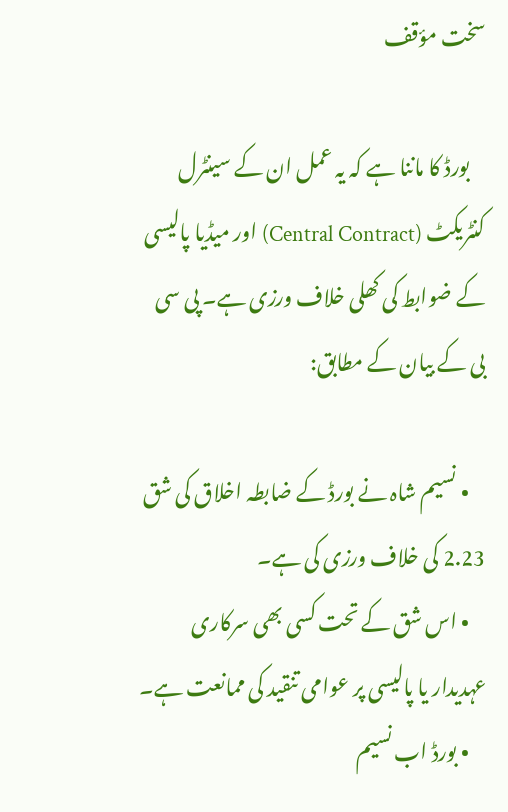سخت مؤقف

    بورڈ کا ماننا ہے کہ یہ عمل ان کے سینٹرل کنٹریکٹ (Central Contract) اور میڈیا پالیسی کے ضوابط کی کھلی خلاف ورزی ہے۔ پی سی بی کے بیان کے مطابق:

    • نسیم شاہ نے بورڈ کے ضابطہ اخلاق کی شق 2.23 کی خلاف ورزی کی ہے۔
    • اس شق کے تحت کسی بھی سرکاری عہدیدار یا پالیسی پر عوامی تنقید کی ممانعت ہے۔
    • بورڈ اب نسیم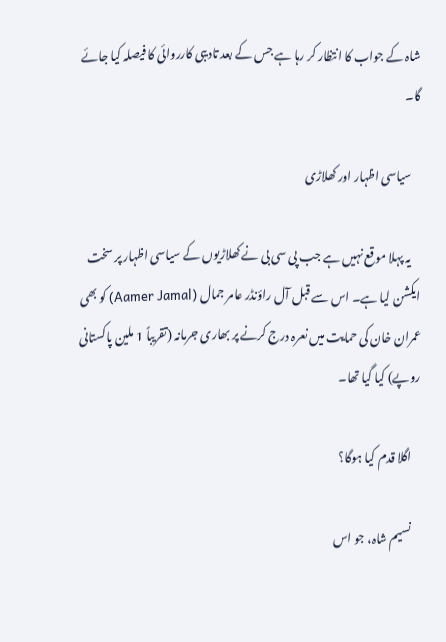شاہ کے جواب کا انتظار کر رہا ہے جس کے بعد تادیبی کارروائی کا فیصلہ کیا جائے گا۔

    سیاسی اظہار اور کھلاڑی

    یہ پہلا موقع نہیں ہے جب پی سی بی نے کھلاڑیوں کے سیاسی اظہار پر سخت ایکشن لیا ہے۔ اس سے قبل آل راؤنڈر عامر جمال (Aamer Jamal) کو بھی عمران خان کی حمایت میں نعرہ درج کرنے پر بھاری جرمانہ (تقریباً 1 ملین پاکستانی روپے) کیا گیا تھا۔

    اگلا قدم کیا ہوگا؟

    نسیم شاہ، جو اس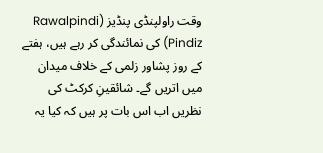وقت راولپنڈی پنڈیز (Rawalpindi Pindiz) کی نمائندگی کر رہے ہیں، ہفتے کے روز پشاور زلمی کے خلاف میدان میں اتریں گے۔ شائقینِ کرکٹ کی نظریں اب اس بات پر ہیں کہ کیا یہ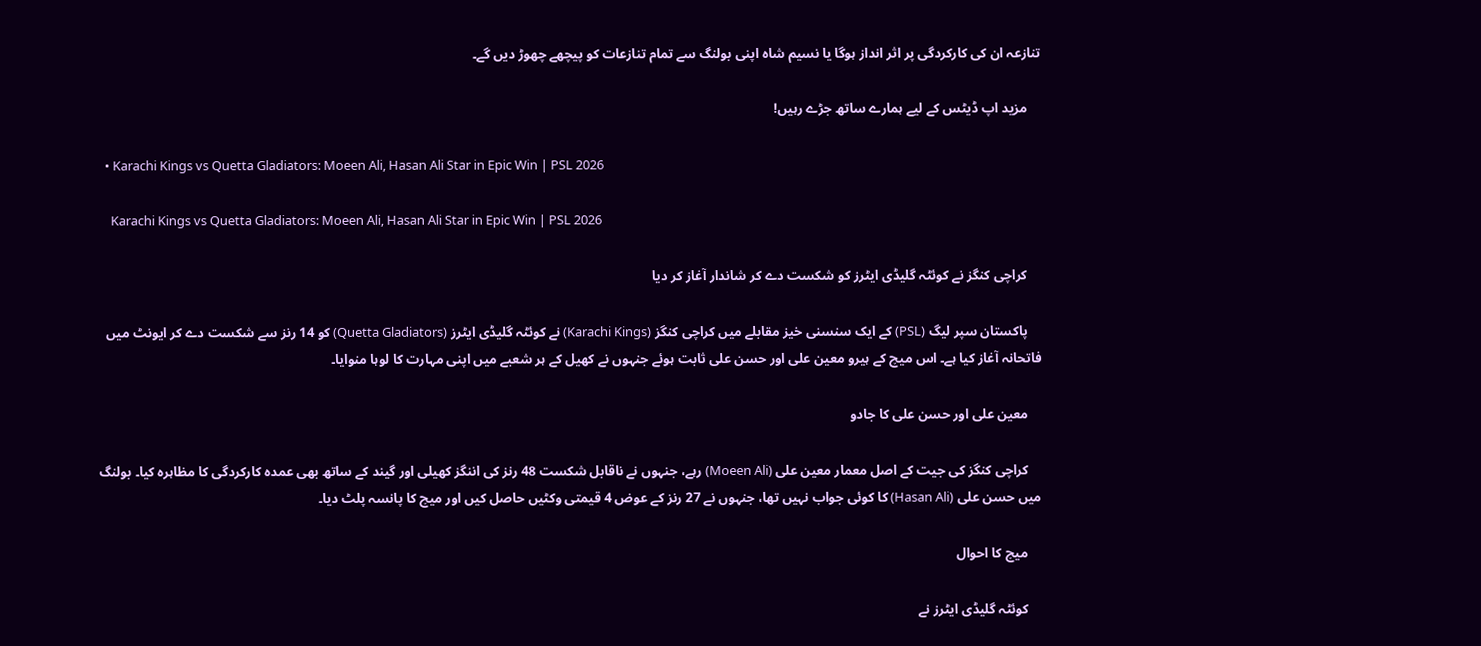تنازعہ ان کی کارکردگی پر اثر انداز ہوگا یا نسیم شاہ اپنی بولنگ سے تمام تنازعات کو پیچھے چھوڑ دیں گے۔

    مزید اپ ڈیٹس کے لیے ہمارے ساتھ جڑے رہیں!

  • Karachi Kings vs Quetta Gladiators: Moeen Ali, Hasan Ali Star in Epic Win | PSL 2026

    Karachi Kings vs Quetta Gladiators: Moeen Ali, Hasan Ali Star in Epic Win | PSL 2026

    کراچی کنگز نے کوئٹہ گلیڈی ایٹرز کو شکست دے کر شاندار آغاز کر دیا

    پاکستان سپر لیگ (PSL) کے ایک سنسنی خیز مقابلے میں کراچی کنگز (Karachi Kings) نے کوئٹہ گلیڈی ایٹرز (Quetta Gladiators) کو 14 رنز سے شکست دے کر ایونٹ میں فاتحانہ آغاز کیا ہے۔ اس میچ کے ہیرو معین علی اور حسن علی ثابت ہوئے جنہوں نے کھیل کے ہر شعبے میں اپنی مہارت کا لوہا منوایا۔

    معین علی اور حسن علی کا جادو

    کراچی کنگز کی جیت کے اصل معمار معین علی (Moeen Ali) رہے، جنہوں نے ناقابل شکست 48 رنز کی اننگز کھیلی اور گیند کے ساتھ بھی عمدہ کارکردگی کا مظاہرہ کیا۔ بولنگ میں حسن علی (Hasan Ali) کا کوئی جواب نہیں تھا، جنہوں نے 27 رنز کے عوض 4 قیمتی وکٹیں حاصل کیں اور میچ کا پانسہ پلٹ دیا۔

    میچ کا احوال

    کوئٹہ گلیڈی ایٹرز نے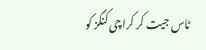ٹاس جیت کر کراچی کنگز کو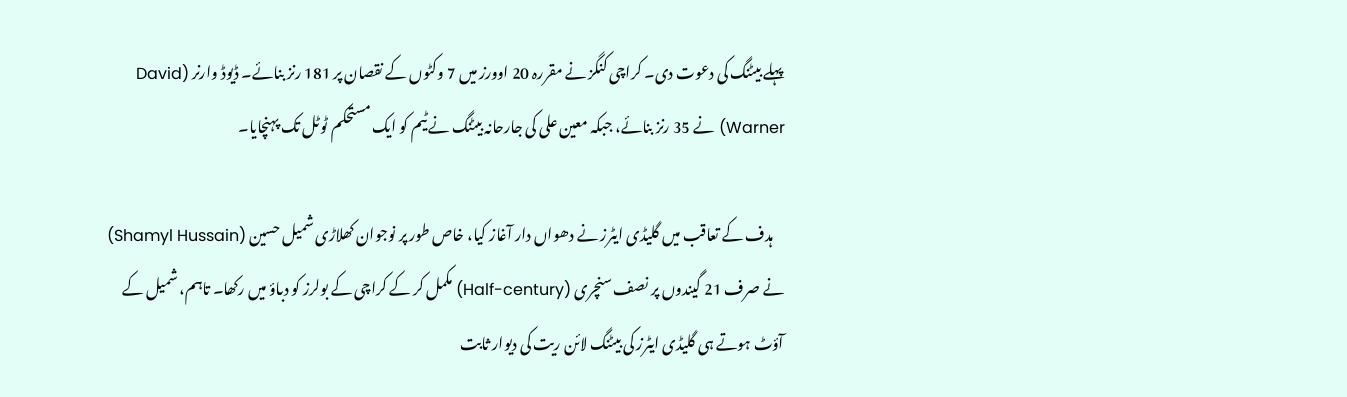پہلے بیٹنگ کی دعوت دی۔ کراچی کنگز نے مقررہ 20 اوورز میں 7 وکٹوں کے نقصان پر 181 رنز بنائے۔ ڈیوڈ وارنر (David Warner) نے 35 رنز بنائے، جبکہ معین علی کی جارحانہ بیٹنگ نے ٹیم کو ایک مستحکم ٹوٹل تک پہنچایا۔

    ہدف کے تعاقب میں گلیڈی ایٹرز نے دھواں دار آغاز کیا، خاص طور پر نوجوان کھلاڑی شمیل حسین (Shamyl Hussain) نے صرف 21 گیندوں پر نصف سنچری (Half-century) مکمل کر کے کراچی کے بولرز کو دباؤ میں رکھا۔ تاہم، شمیل کے آؤٹ ہوتے ہی گلیڈی ایٹرز کی بیٹنگ لائن ریت کی دیوار ثابت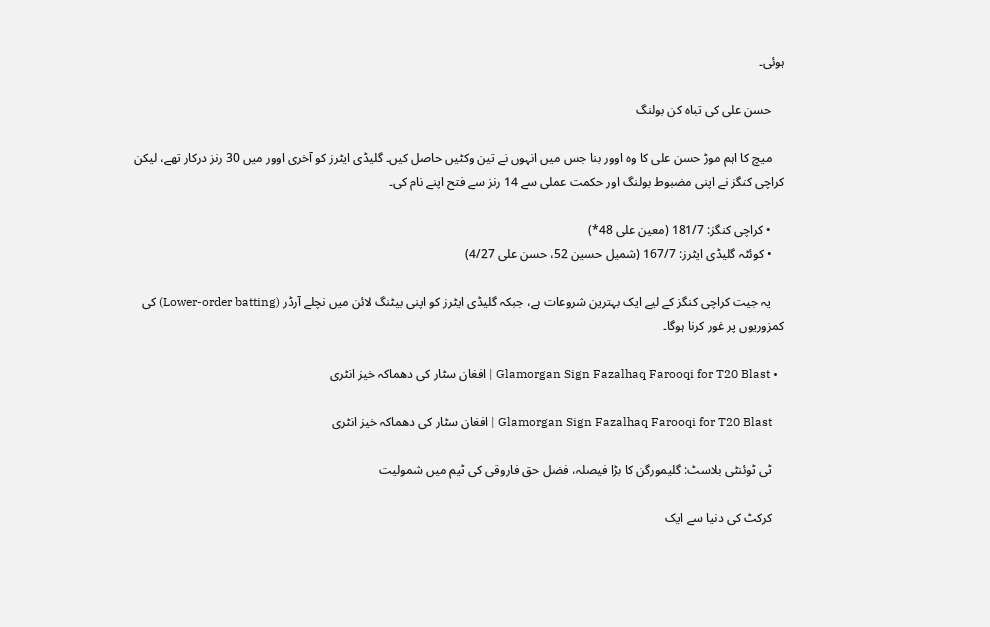ہوئی۔

    حسن علی کی تباہ کن بولنگ

    میچ کا اہم موڑ حسن علی کا وہ اوور بنا جس میں انہوں نے تین وکٹیں حاصل کیں۔ گلیڈی ایٹرز کو آخری اوور میں 30 رنز درکار تھے، لیکن کراچی کنگز نے اپنی مضبوط بولنگ اور حکمت عملی سے 14 رنز سے فتح اپنے نام کی۔

    • کراچی کنگز: 181/7 (معین علی 48*)
    • کوئٹہ گلیڈی ایٹرز: 167/7 (شمیل حسین 52، حسن علی 4/27)

    یہ جیت کراچی کنگز کے لیے ایک بہترین شروعات ہے، جبکہ گلیڈی ایٹرز کو اپنی بیٹنگ لائن میں نچلے آرڈر (Lower-order batting) کی کمزوریوں پر غور کرنا ہوگا۔

  • Glamorgan Sign Fazalhaq Farooqi for T20 Blast | افغان سٹار کی دھماکہ خیز انٹری

    Glamorgan Sign Fazalhaq Farooqi for T20 Blast | افغان سٹار کی دھماکہ خیز انٹری

    ٹی ٹوئنٹی بلاسٹ: گلیمورگن کا بڑا فیصلہ، فضل حق فاروقی کی ٹیم میں شمولیت

    کرکٹ کی دنیا سے ایک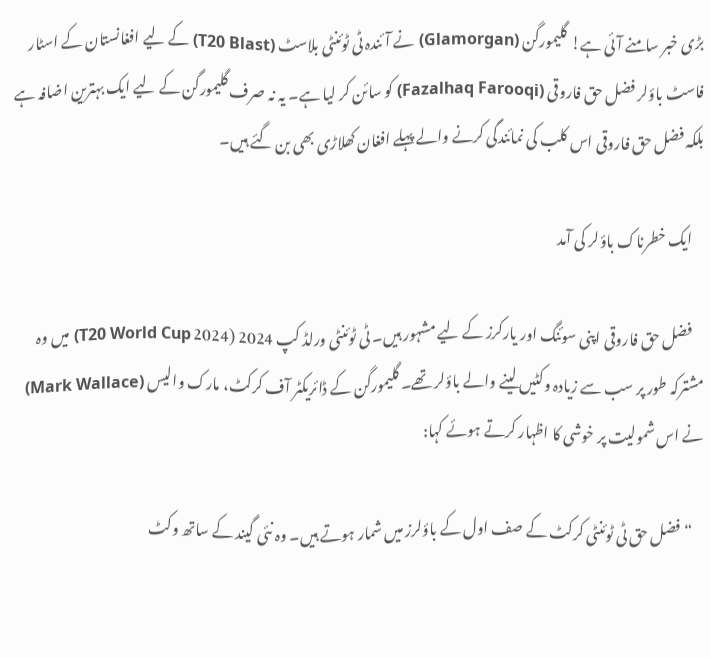بڑی خبر سامنے آئی ہے! گلیمورگن (Glamorgan) نے آئندہ ٹی ٹوئنٹی بلاسٹ (T20 Blast) کے لیے افغانستان کے اسٹار فاسٹ باؤلر فضل حق فاروقی (Fazalhaq Farooqi) کو سائن کر لیا ہے۔ یہ نہ صرف گلیمورگن کے لیے ایک بہترین اضافہ ہے بلکہ فضل حق فاروقی اس کلب کی نمائندگی کرنے والے پہلے افغان کھلاڑی بھی بن گئے ہیں۔

    ایک خطرناک باؤلر کی آمد

    فضل حق فاروقی اپنی سوئنگ اور یارکرز کے لیے مشہور ہیں۔ ٹی ٹوئنٹی ورلڈ کپ 2024 (2024 T20 World Cup) میں وہ مشترکہ طور پر سب سے زیادہ وکٹیں لینے والے باؤلر تھے۔ گلیمورگن کے ڈائریکٹر آف کرکٹ، مارک والیس (Mark Wallace) نے اس شمولیت پر خوشی کا اظہار کرتے ہوئے کہا:

    “فضل حق ٹی ٹوئنٹی کرکٹ کے صف اول کے باؤلرز میں شمار ہوتے ہیں۔ وہ نئی گیند کے ساتھ وکٹ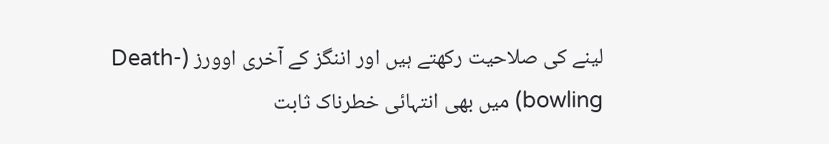لینے کی صلاحیت رکھتے ہیں اور اننگز کے آخری اوورز (Death-bowling) میں بھی انتہائی خطرناک ثابت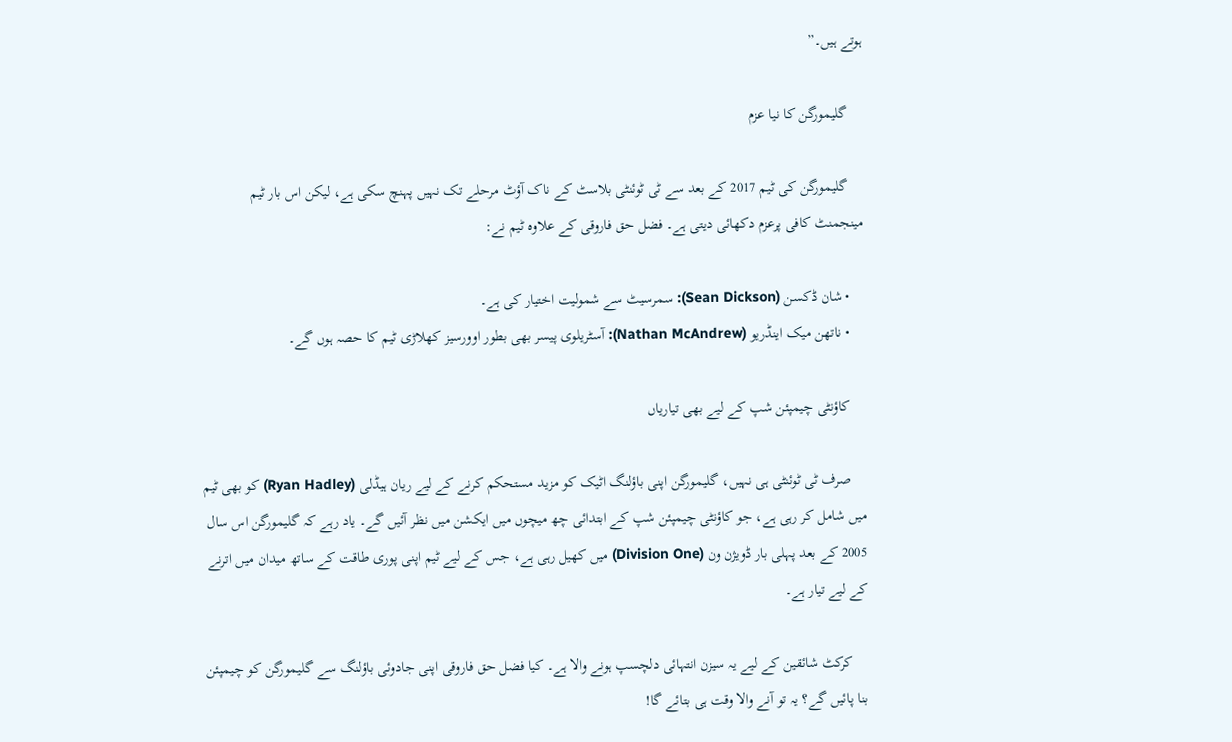ہوتے ہیں۔”

    گلیمورگن کا نیا عزم

    گلیمورگن کی ٹیم 2017 کے بعد سے ٹی ٹوئنٹی بلاسٹ کے ناک آؤٹ مرحلے تک نہیں پہنچ سکی ہے، لیکن اس بار ٹیم مینجمنٹ کافی پرعزم دکھائی دیتی ہے۔ فضل حق فاروقی کے علاوہ ٹیم نے:

    • شان ڈکسن (Sean Dickson): سمرسیٹ سے شمولیت اختیار کی ہے۔
    • ناتھن میک اینڈریو (Nathan McAndrew): آسٹریلوی پیسر بھی بطور اوورسیز کھلاڑی ٹیم کا حصہ ہوں گے۔

    کاؤنٹی چیمپئن شپ کے لیے بھی تیاریاں

    صرف ٹی ٹوئنٹی ہی نہیں، گلیمورگن اپنی باؤلنگ اٹیک کو مزید مستحکم کرنے کے لیے ریان ہیڈلی (Ryan Hadley) کو بھی ٹیم میں شامل کر رہی ہے، جو کاؤنٹی چیمپئن شپ کے ابتدائی چھ میچوں میں ایکشن میں نظر آئیں گے۔ یاد رہے کہ گلیمورگن اس سال 2005 کے بعد پہلی بار ڈویژن ون (Division One) میں کھیل رہی ہے، جس کے لیے ٹیم اپنی پوری طاقت کے ساتھ میدان میں اترنے کے لیے تیار ہے۔

    کرکٹ شائقین کے لیے یہ سیزن انتہائی دلچسپ ہونے والا ہے۔ کیا فضل حق فاروقی اپنی جادوئی باؤلنگ سے گلیمورگن کو چیمپئن بنا پائیں گے؟ یہ تو آنے والا وقت ہی بتائے گا!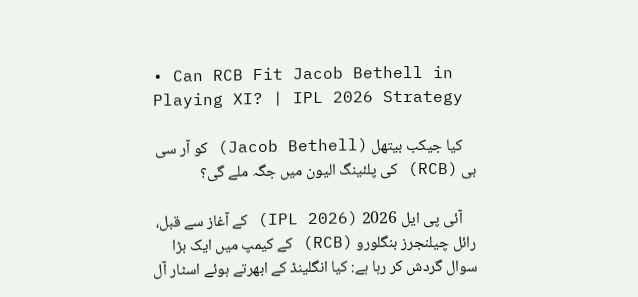• Can RCB Fit Jacob Bethell in Playing XI? | IPL 2026 Strategy

    کیا جیکب بیتھل (Jacob Bethell) کو آر سی بی (RCB) کی پلئینگ الیون میں جگہ ملے گی؟

    آئی پی ایل 2026 (IPL 2026) کے آغاز سے قبل، رائل چیلنجرز بنگلورو (RCB) کے کیمپ میں ایک بڑا سوال گردش کر رہا ہے: کیا انگلینڈ کے ابھرتے ہوئے اسٹار آل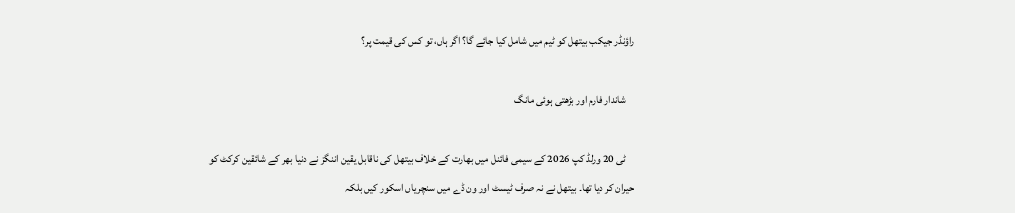راؤنڈر جیکب بیتھل کو ٹیم میں شامل کیا جائے گا؟ اگر ہاں، تو کس کی قیمت پر؟

    شاندار فارم اور بڑھتی ہوئی مانگ

    ٹی 20 ورلڈ کپ 2026 کے سیمی فائنل میں بھارت کے خلاف بیتھل کی ناقابل یقین اننگز نے دنیا بھر کے شائقین کرکٹ کو حیران کر دیا تھا۔ بیتھل نے نہ صرف ٹیسٹ اور ون ڈے میں سنچریاں اسکور کیں بلکہ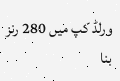ورلڈ کپ میں 280 رنز بنا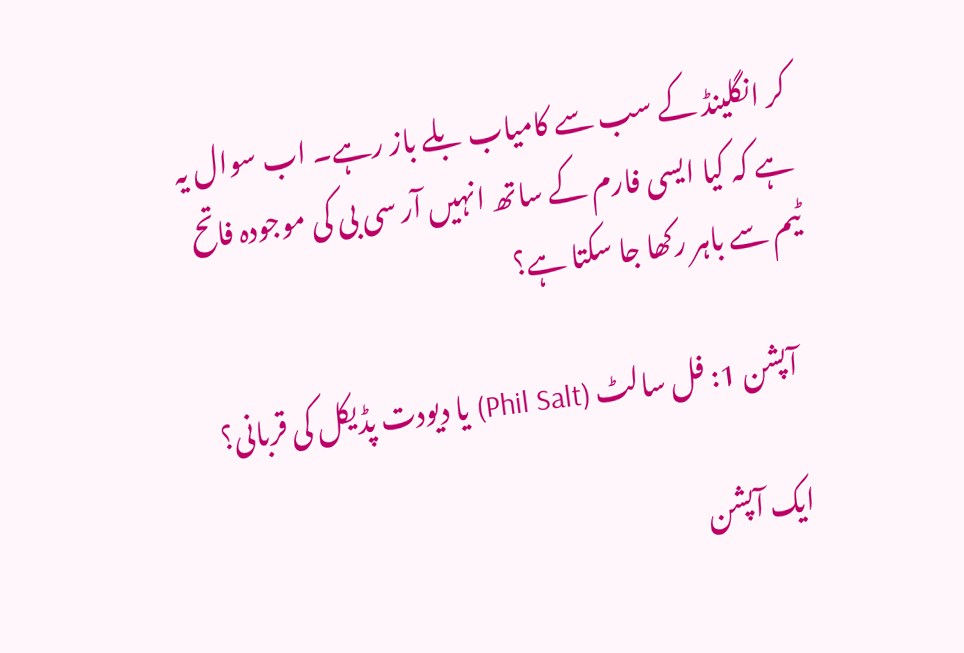کر انگلینڈ کے سب سے کامیاب بلے باز رہے۔ اب سوال یہ ہے کہ کیا ایسی فارم کے ساتھ انہیں آر سی بی کی موجودہ فاتح ٹیم سے باہر رکھا جا سکتا ہے؟

    آپشن 1: فل سالٹ (Phil Salt) یا دیودت پڈیکل کی قربانی؟

    ایک آپشن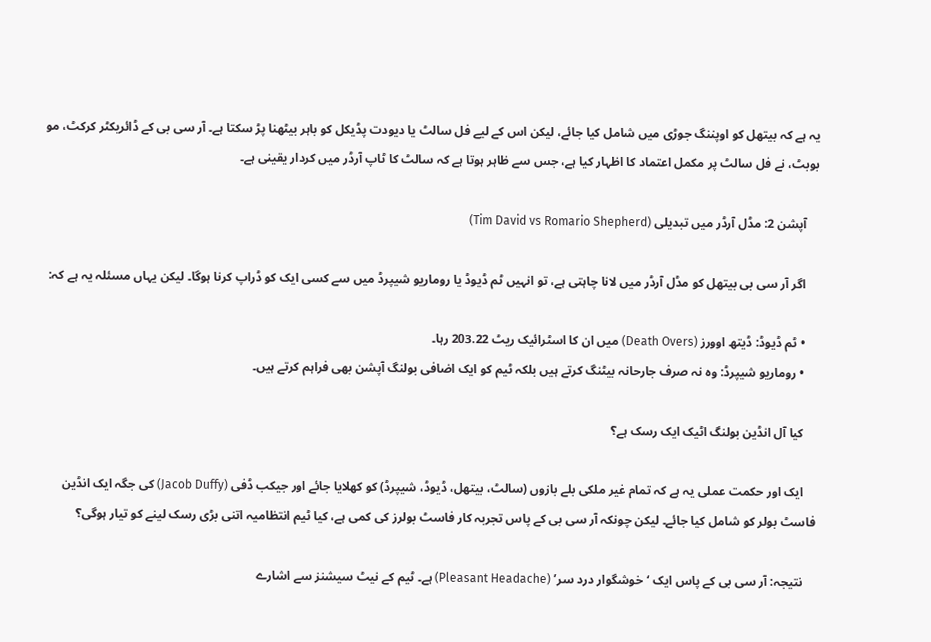یہ ہے کہ بیتھل کو اوپننگ جوڑی میں شامل کیا جائے، لیکن اس کے لیے فل سالٹ یا دیودت پڈیکل کو باہر بیٹھنا پڑ سکتا ہے۔ آر سی بی کے ڈائریکٹر کرکٹ، مو بوبٹ، نے فل سالٹ پر مکمل اعتماد کا اظہار کیا ہے، جس سے ظاہر ہوتا ہے کہ سالٹ کا ٹاپ آرڈر میں کردار یقینی ہے۔

    آپشن 2: مڈل آرڈر میں تبدیلی (Tim David vs Romario Shepherd)

    اگر آر سی بی بیتھل کو مڈل آرڈر میں لانا چاہتی ہے، تو انہیں ٹم ڈیوڈ یا روماریو شیپرڈ میں سے کسی ایک کو ڈراپ کرنا ہوگا۔ لیکن یہاں مسئلہ یہ ہے کہ:

    • ٹم ڈیوڈ: ڈیتھ اوورز (Death Overs) میں ان کا اسٹرائیک ریٹ 203.22 رہا۔
    • روماریو شیپرڈ: وہ نہ صرف جارحانہ بیٹنگ کرتے ہیں بلکہ ٹیم کو ایک اضافی بولنگ آپشن بھی فراہم کرتے ہیں۔

    کیا آل انڈین بولنگ اٹیک ایک رسک ہے؟

    ایک اور حکمت عملی یہ ہے کہ تمام غیر ملکی بلے بازوں (سالٹ، بیتھل، ڈیوڈ، شیپرڈ) کو کھلایا جائے اور جیکب ڈفی (Jacob Duffy) کی جگہ ایک انڈین فاسٹ بولر کو شامل کیا جائے۔ لیکن چونکہ آر سی بی کے پاس تجربہ کار فاسٹ بولرز کی کمی ہے، کیا ٹیم انتظامیہ اتنی بڑی رسک لینے کو تیار ہوگی؟

    نتیجہ: آر سی بی کے پاس ایک ‘خوشگوار درد سر’ (Pleasant Headache) ہے۔ ٹیم کے نیٹ سیشنز سے اشارے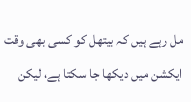مل رہے ہیں کہ بیتھل کو کسی بھی وقت ایکشن میں دیکھا جا سکتا ہے، لیکن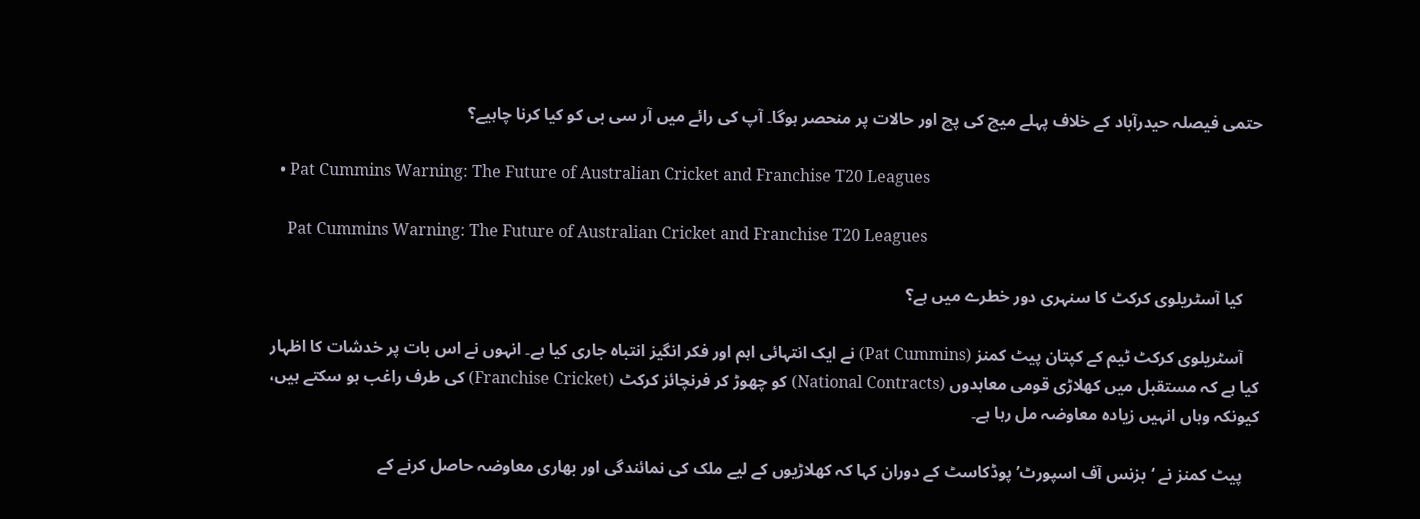حتمی فیصلہ حیدرآباد کے خلاف پہلے میچ کی پچ اور حالات پر منحصر ہوگا۔ آپ کی رائے میں آر سی بی کو کیا کرنا چاہیے؟

  • Pat Cummins Warning: The Future of Australian Cricket and Franchise T20 Leagues

    Pat Cummins Warning: The Future of Australian Cricket and Franchise T20 Leagues

    کیا آسٹریلوی کرکٹ کا سنہری دور خطرے میں ہے؟

    آسٹریلوی کرکٹ ٹیم کے کپتان پیٹ کمنز (Pat Cummins) نے ایک انتہائی اہم اور فکر انگیز انتباہ جاری کیا ہے۔ انہوں نے اس بات پر خدشات کا اظہار کیا ہے کہ مستقبل میں کھلاڑی قومی معاہدوں (National Contracts) کو چھوڑ کر فرنچائز کرکٹ (Franchise Cricket) کی طرف راغب ہو سکتے ہیں، کیونکہ وہاں انہیں زیادہ معاوضہ مل رہا ہے۔

    پیٹ کمنز نے ‘بزنس آف اسپورٹ’ پوڈکاسٹ کے دوران کہا کہ کھلاڑیوں کے لیے ملک کی نمائندگی اور بھاری معاوضہ حاصل کرنے کے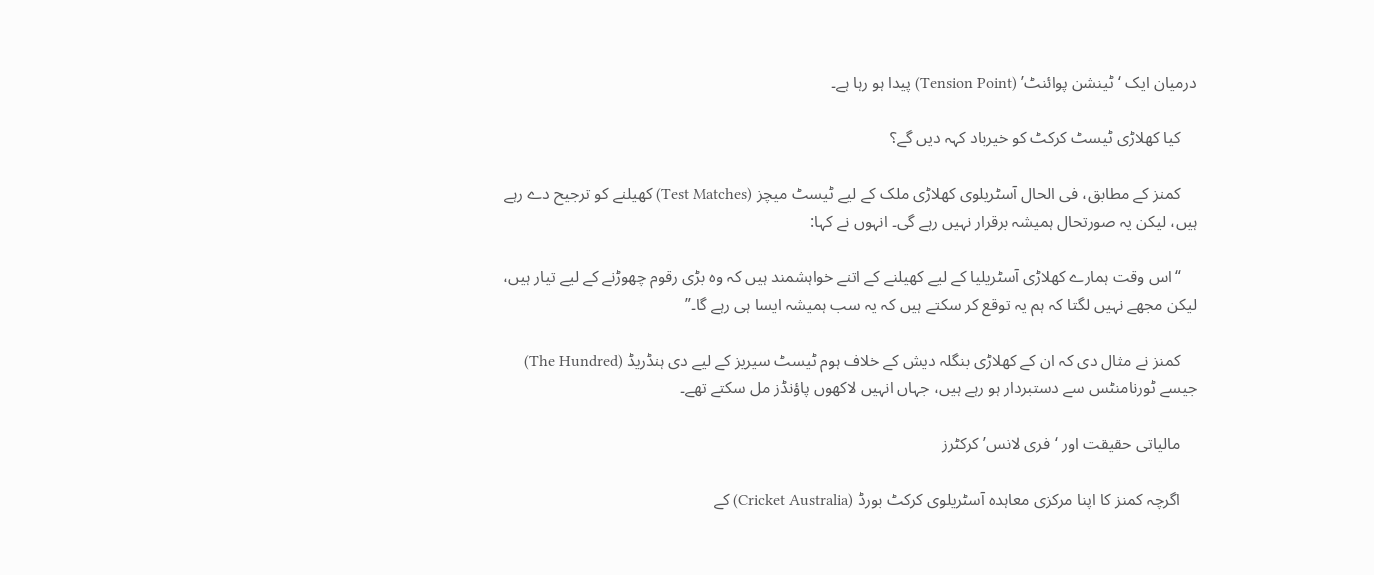درمیان ایک ‘ٹینشن پوائنٹ’ (Tension Point) پیدا ہو رہا ہے۔

    کیا کھلاڑی ٹیسٹ کرکٹ کو خیرباد کہہ دیں گے؟

    کمنز کے مطابق، فی الحال آسٹریلوی کھلاڑی ملک کے لیے ٹیسٹ میچز (Test Matches) کھیلنے کو ترجیح دے رہے ہیں، لیکن یہ صورتحال ہمیشہ برقرار نہیں رہے گی۔ انہوں نے کہا:

    “اس وقت ہمارے کھلاڑی آسٹریلیا کے لیے کھیلنے کے اتنے خواہشمند ہیں کہ وہ بڑی رقوم چھوڑنے کے لیے تیار ہیں، لیکن مجھے نہیں لگتا کہ ہم یہ توقع کر سکتے ہیں کہ یہ سب ہمیشہ ایسا ہی رہے گا۔”

    کمنز نے مثال دی کہ ان کے کھلاڑی بنگلہ دیش کے خلاف ہوم ٹیسٹ سیریز کے لیے دی ہنڈریڈ (The Hundred) جیسے ٹورنامنٹس سے دستبردار ہو رہے ہیں، جہاں انہیں لاکھوں پاؤنڈز مل سکتے تھے۔

    مالیاتی حقیقت اور ‘فری لانس’ کرکٹرز

    اگرچہ کمنز کا اپنا مرکزی معاہدہ آسٹریلوی کرکٹ بورڈ (Cricket Australia) کے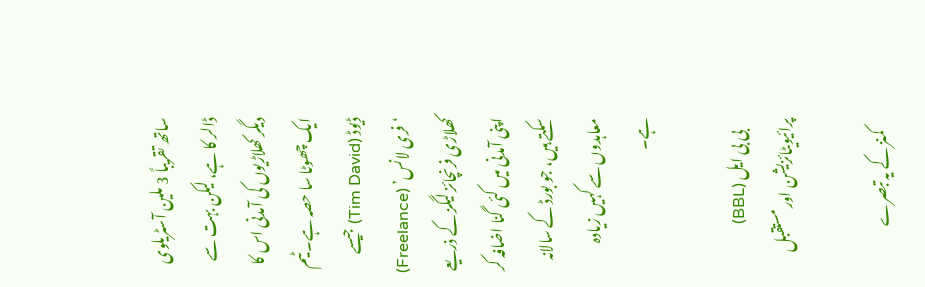ساتھ تقریباً 3 ملین آسٹریلوی ڈالر کا ہے، لیکن بہت سے دیگر کھلاڑیوں کی آمدنی اس کا ایک چھوٹا سا حصہ ہے۔ ٹیم ڈیوڈ (Tim David) جیسے ‘فری لانس’ (Freelance) کھلاڑی فرنچائز لیگز کے ذریعے اپنی آمدنی میں کئی گنا اضافہ کر سکتے ہیں، جو بورڈ کے سالانہ معاہدوں سے کہیں زیادہ ہے۔

    بی بی ایل (BBL) پرائیویٹائزیشن اور مستقبل

    کمنز کے یہ تبصرے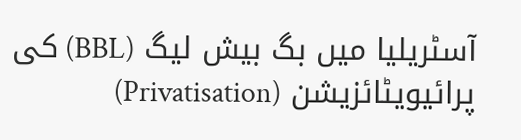آسٹریلیا میں بگ بیش لیگ (BBL) کی پرائیویٹائزیشن (Privatisation)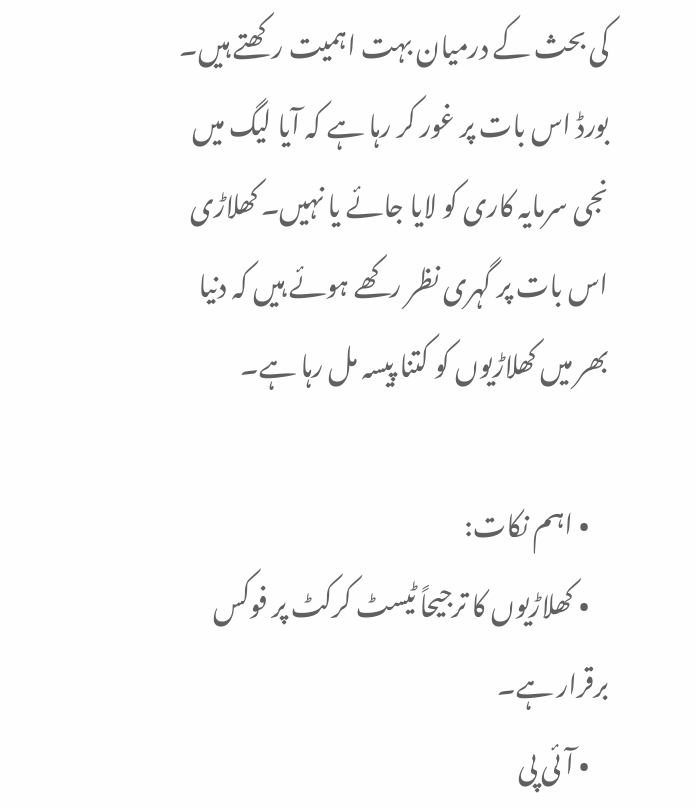کی بحث کے درمیان بہت اہمیت رکھتے ہیں۔ بورڈ اس بات پر غور کر رہا ہے کہ آیا لیگ میں نجی سرمایہ کاری کو لایا جائے یا نہیں۔ کھلاڑی اس بات پر گہری نظر رکھے ہوئے ہیں کہ دنیا بھر میں کھلاڑیوں کو کتنا پیسہ مل رہا ہے۔

    • اہم نکات:
    • کھلاڑیوں کا ترجیحاً ٹیسٹ کرکٹ پر فوکس برقرار ہے۔
    • آئی پی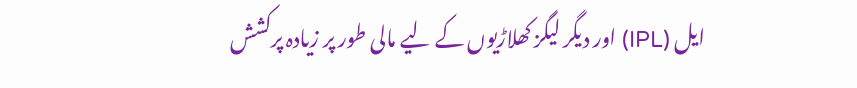ایل (IPL) اور دیگر لیگز کھلاڑیوں کے لیے مالی طور پر زیادہ پرکشش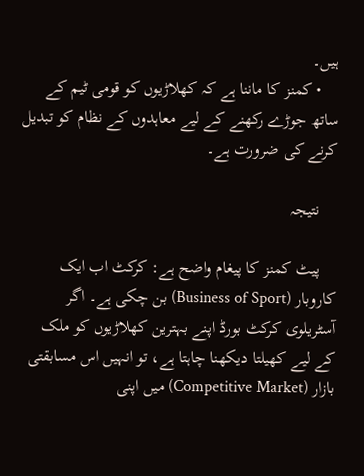ہیں۔
    • کمنز کا ماننا ہے کہ کھلاڑیوں کو قومی ٹیم کے ساتھ جوڑے رکھنے کے لیے معاہدوں کے نظام کو تبدیل کرنے کی ضرورت ہے۔

    نتیجہ

    پیٹ کمنز کا پیغام واضح ہے: کرکٹ اب ایک کاروبار (Business of Sport) بن چکی ہے۔ اگر آسٹریلوی کرکٹ بورڈ اپنے بہترین کھلاڑیوں کو ملک کے لیے کھیلتا دیکھنا چاہتا ہے، تو انہیں اس مسابقتی بازار (Competitive Market) میں اپنی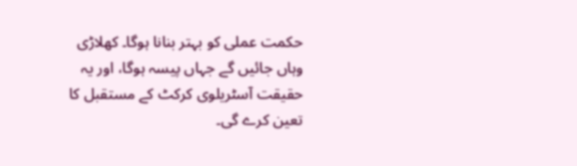حکمت عملی کو بہتر بنانا ہوگا۔ کھلاڑی وہاں جائیں گے جہاں پیسہ ہوگا، اور یہ حقیقت آسٹریلوی کرکٹ کے مستقبل کا تعین کرے گی۔